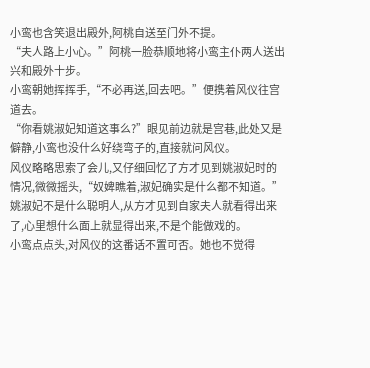小鸾也含笑退出殿外,阿桃自送至门外不提。
“夫人路上小心。”阿桃一脸恭顺地将小鸾主仆两人送出兴和殿外十步。
小鸾朝她挥挥手,“不必再送,回去吧。”便携着风仪往宫道去。
“你看姚淑妃知道这事么?”眼见前边就是宫巷,此处又是僻静,小鸾也没什么好绕弯子的,直接就问风仪。
风仪略略思索了会儿,又仔细回忆了方才见到姚淑妃时的情况,微微摇头,“奴婢瞧着,淑妃确实是什么都不知道。”姚淑妃不是什么聪明人,从方才见到自家夫人就看得出来了,心里想什么面上就显得出来,不是个能做戏的。
小鸾点点头,对风仪的这番话不置可否。她也不觉得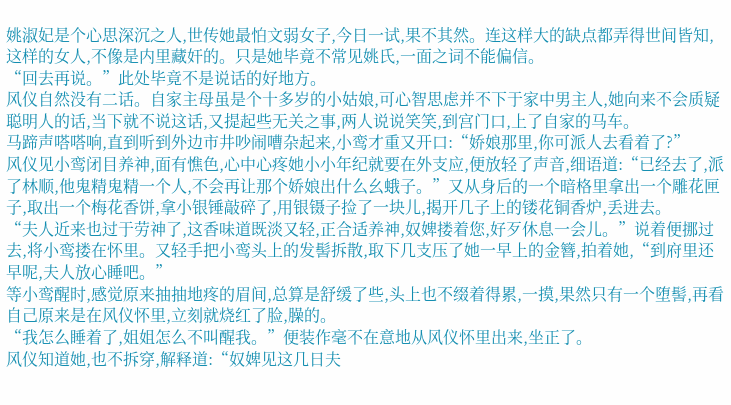姚淑妃是个心思深沉之人,世传她最怕文弱女子,今日一试,果不其然。连这样大的缺点都弄得世间皆知,这样的女人,不像是内里藏奸的。只是她毕竟不常见姚氏,一面之词不能偏信。
“回去再说。”此处毕竟不是说话的好地方。
风仪自然没有二话。自家主母虽是个十多岁的小姑娘,可心智思虑并不下于家中男主人,她向来不会质疑聪明人的话,当下就不说这话,又提起些无关之事,两人说说笑笑,到宫门口,上了自家的马车。
马蹄声嗒嗒响,直到听到外边市井吵闹嘈杂起来,小鸾才重又开口:“娇娘那里,你可派人去看着了?”
风仪见小鸾闭目养神,面有憔色,心中心疼她小小年纪就要在外支应,便放轻了声音,细语道:“已经去了,派了林顺,他鬼精鬼精一个人,不会再让那个娇娘出什么幺蛾子。”又从身后的一个暗格里拿出一个雕花匣子,取出一个梅花香饼,拿小银锤敲碎了,用银镊子捡了一块儿,揭开几子上的镂花铜香炉,丢进去。
“夫人近来也过于劳神了,这香味道既淡又轻,正合适养神,奴婢搂着您,好歹休息一会儿。”说着便挪过去,将小鸾搂在怀里。又轻手把小鸾头上的发髻拆散,取下几支压了她一早上的金簪,拍着她,“到府里还早呢,夫人放心睡吧。”
等小鸾醒时,感觉原来抽抽地疼的眉间,总算是舒缓了些,头上也不缀着得累,一摸,果然只有一个堕髻,再看自己原来是在风仪怀里,立刻就烧红了脸,臊的。
“我怎么睡着了,姐姐怎么不叫醒我。”便装作毫不在意地从风仪怀里出来,坐正了。
风仪知道她,也不拆穿,解释道:“奴婢见这几日夫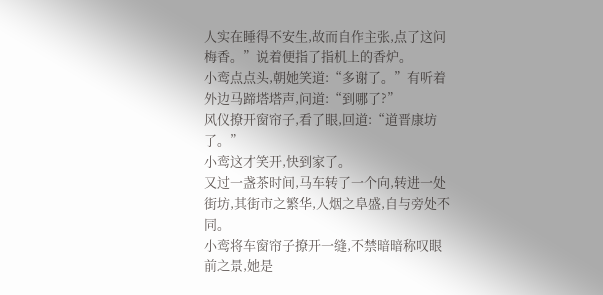人实在睡得不安生,故而自作主张,点了这问梅香。”说着便指了指机上的香炉。
小鸾点点头,朝她笑道:“多谢了。”有听着外边马蹄塔塔声,问道:“到哪了?”
风仪撩开窗帘子,看了眼,回道:“道晋康坊了。”
小鸾这才笑开,快到家了。
又过一盏茶时间,马车转了一个向,转进一处街坊,其街市之繁华,人烟之阜盛,自与旁处不同。
小鸾将车窗帘子撩开一缝,不禁暗暗称叹眼前之景,她是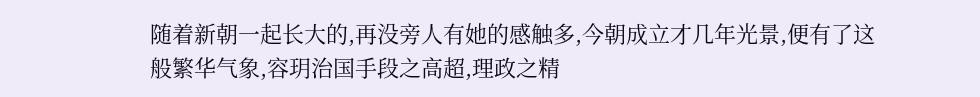随着新朝一起长大的,再没旁人有她的感触多,今朝成立才几年光景,便有了这般繁华气象,容玥治国手段之高超,理政之精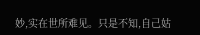妙,实在世所难见。只是不知,自己姑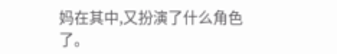妈在其中,又扮演了什么角色了。